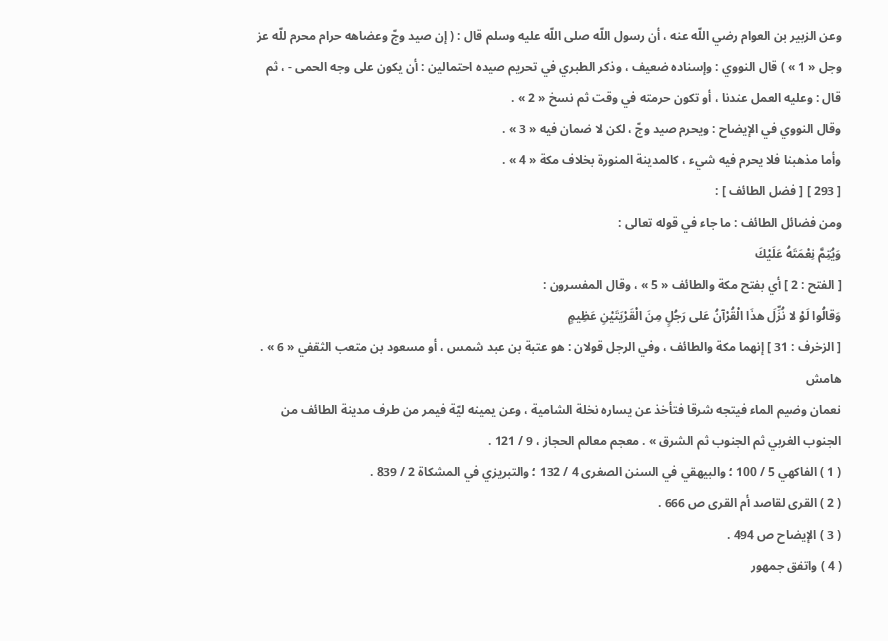وعن الزبير بن العوام رضي اللّه عنه ، أن رسول اللّه صلى اللّه عليه وسلم قال : ( إن صيد وجّ وعضاهه حرام محرم للّه عز وجل « 1 » ) قال النووي : وإسناده ضعيف ، وذكر الطبري في تحريم صيده احتمالين : أن يكون على وجه الحمى - ، ثم قال : وعليه العمل عندنا ، أو تكون حرمته في وقت ثم نسخ « 2 » .
وقال النووي في الإيضاح : ويحرم صيد وجّ ، لكن لا ضمان فيه « 3 » .
وأما مذهبنا فلا يحرم فيه شيء ، كالمدينة المنورة بخلاف مكة « 4 » .
[ 293 ] [ فضل الطائف ] :
ومن فضائل الطائف : ما جاء في قوله تعالى :
وَيُتِمَّ نِعْمَتَهُ عَلَيْكَ
[ الفتح : 2 ] أي بفتح مكة والطائف « 5 » ، وقال المفسرون :
وَقالُوا لَوْ لا نُزِّلَ هذَا الْقُرْآنُ عَلى رَجُلٍ مِنَ الْقَرْيَتَيْنِ عَظِيمٍ
[ الزخرف : 31 ] إنهما مكة والطائف ، وفي الرجل قولان : هو عتبة بن عبد شمس ، أو مسعود بن متعب الثقفي « 6 » .
هامش
نعمان وضيم الماء فيتجه شرقا فتأخذ عن يساره نخلة الشامية ، وعن يمينه ليّة فيمر من طرف مدينة الطائف من الجنوب الغربي ثم الجنوب ثم الشرق » . معجم معالم الحجاز ، 9 / 121 .
( 1 ) الفاكهي 5 / 100 ؛ والبيهقي في السنن الصغرى 4 / 132 ؛ والتبريزي في المشكاة 2 / 839 .
( 2 ) القرى لقاصد أم القرى ص 666 .
( 3 ) الإيضاح ص 494 .
( 4 ) واتفق جمهور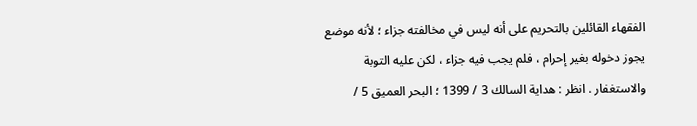الفقهاء القائلين بالتحريم على أنه ليس في مخالفته جزاء ؛ لأنه موضع يجوز دخوله بغير إحرام ، فلم يجب فيه جزاء ، لكن عليه التوبة والاستغفار . انظر : هداية السالك 3 / 1399 ؛ البحر العميق 5 /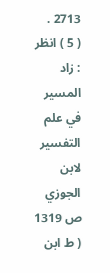2713 .
( 5 ) انظر : زاد المسير في علم التفسير لابن الجوزي ص 1319 ( ط ابن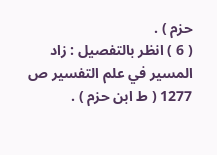حزم ) .
( 6 ) انظر بالتفصيل : زاد المسير في علم التفسير ص 1277 ( ط ابن حزم ) .